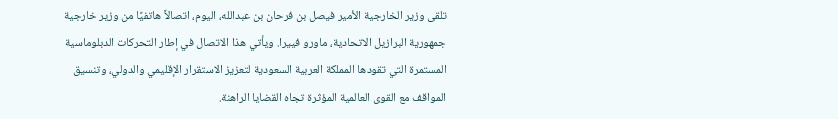تلقى وزير الخارجية الأمير فيصل بن فرحان بن عبدالله، اليوم، اتصالاً هاتفيًا من وزير خارجية جمهورية البرازيل الاتحادية، ماورو فييرا. ويأتي هذا الاتصال في إطار التحركات الدبلوماسية المستمرة التي تقودها المملكة العربية السعودية لتعزيز الاستقرار الإقليمي والدولي، وتنسيق المواقف مع القوى العالمية المؤثرة تجاه القضايا الراهنة.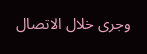وجرى خلال الاتصال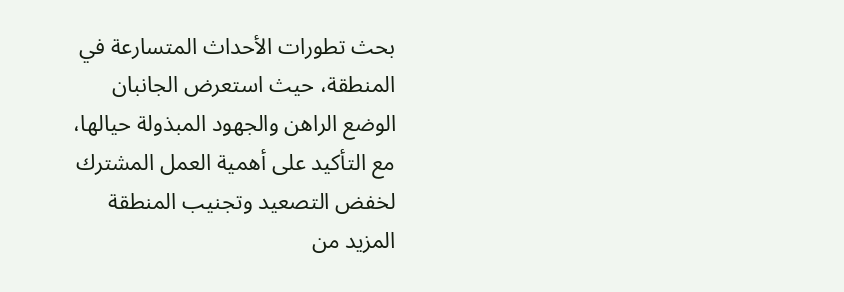بحث تطورات الأحداث المتسارعة في المنطقة، حيث استعرض الجانبان الوضع الراهن والجهود المبذولة حيالها، مع التأكيد على أهمية العمل المشترك لخفض التصعيد وتجنيب المنطقة المزيد من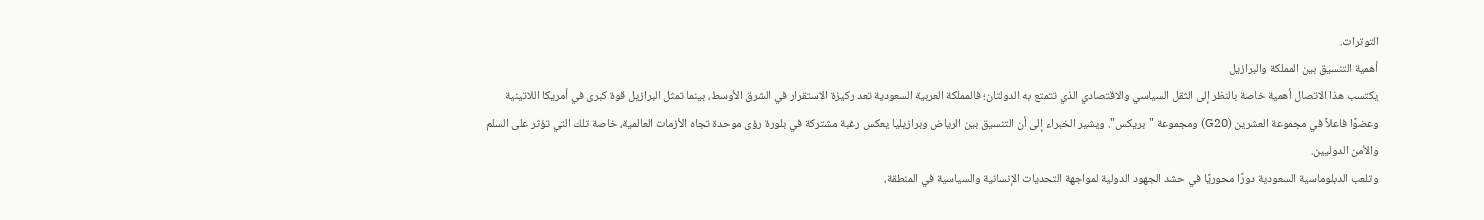التوترات.
أهمية التنسيق بين المملكة والبرازيل
يكتسب هذا الاتصال أهمية خاصة بالنظر إلى الثقل السياسي والاقتصادي الذي تتمتع به الدولتان؛ فالمملكة العربية السعودية تعد ركيزة الاستقرار في الشرق الأوسط، بينما تمثل البرازيل قوة كبرى في أمريكا اللاتينية وعضوًا فاعلاً في مجموعة العشرين (G20) ومجموعة "بريكس". ويشير الخبراء إلى أن التنسيق بين الرياض وبرازيليا يعكس رغبة مشتركة في بلورة رؤى موحدة تجاه الأزمات العالمية، خاصة تلك التي تؤثر على السلم والأمن الدوليين.
وتلعب الدبلوماسية السعودية دورًا محوريًا في حشد الجهود الدولية لمواجهة التحديات الإنسانية والسياسية في المنطقة،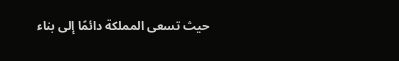حيث تسعى المملكة دائمًا إلى بناء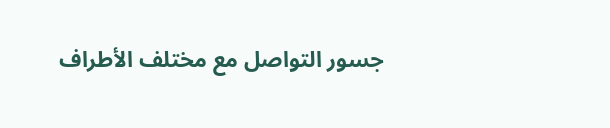جسور التواصل مع مختلف الأطراف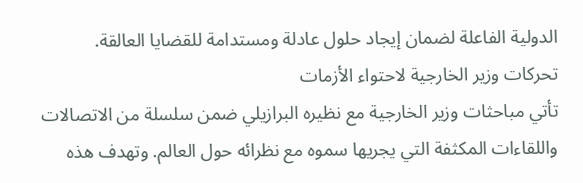الدولية الفاعلة لضمان إيجاد حلول عادلة ومستدامة للقضايا العالقة.
تحركات وزير الخارجية لاحتواء الأزمات
تأتي مباحثات وزير الخارجية مع نظيره البرازيلي ضمن سلسلة من الاتصالات واللقاءات المكثفة التي يجريها سموه مع نظرائه حول العالم. وتهدف هذه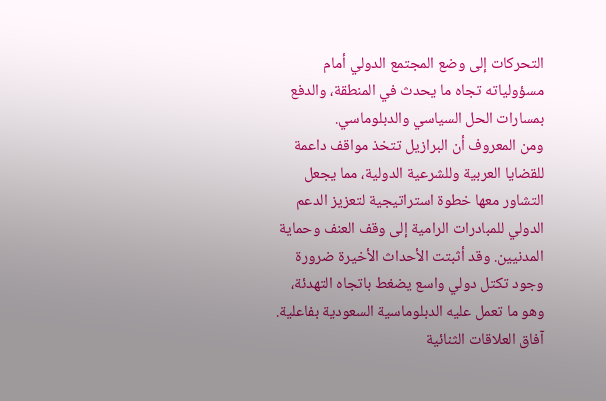التحركات إلى وضع المجتمع الدولي أمام مسؤولياته تجاه ما يحدث في المنطقة، والدفع بمسارات الحل السياسي والدبلوماسي.
ومن المعروف أن البرازيل تتخذ مواقف داعمة للقضايا العربية وللشرعية الدولية، مما يجعل التشاور معها خطوة استراتيجية لتعزيز الدعم الدولي للمبادرات الرامية إلى وقف العنف وحماية المدنيين. وقد أثبتت الأحداث الأخيرة ضرورة وجود تكتل دولي واسع يضغط باتجاه التهدئة، وهو ما تعمل عليه الدبلوماسية السعودية بفاعلية.
آفاق العلاقات الثنائية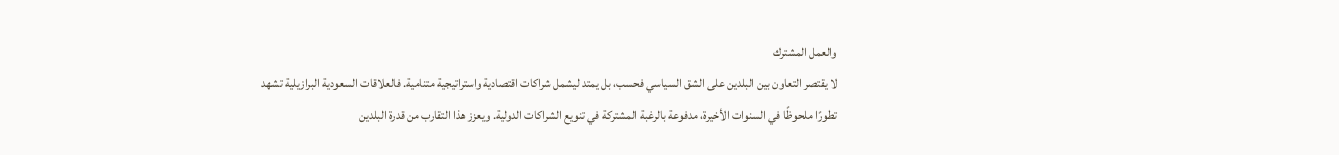والعمل المشترك
لا يقتصر التعاون بين البلدين على الشق السياسي فحسب، بل يمتد ليشمل شراكات اقتصادية واستراتيجية متنامية. فالعلاقات السعودية البرازيلية تشهد تطورًا ملحوظًا في السنوات الأخيرة، مدفوعة بالرغبة المشتركة في تنويع الشراكات الدولية. ويعزز هذا التقارب من قدرة البلدين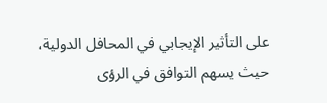على التأثير الإيجابي في المحافل الدولية، حيث يسهم التوافق في الرؤى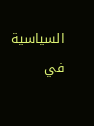السياسية في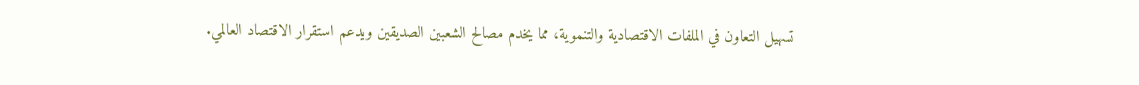تسهيل التعاون في الملفات الاقتصادية والتنموية، مما يخدم مصالح الشعبين الصديقين ويدعم استقرار الاقتصاد العالمي.